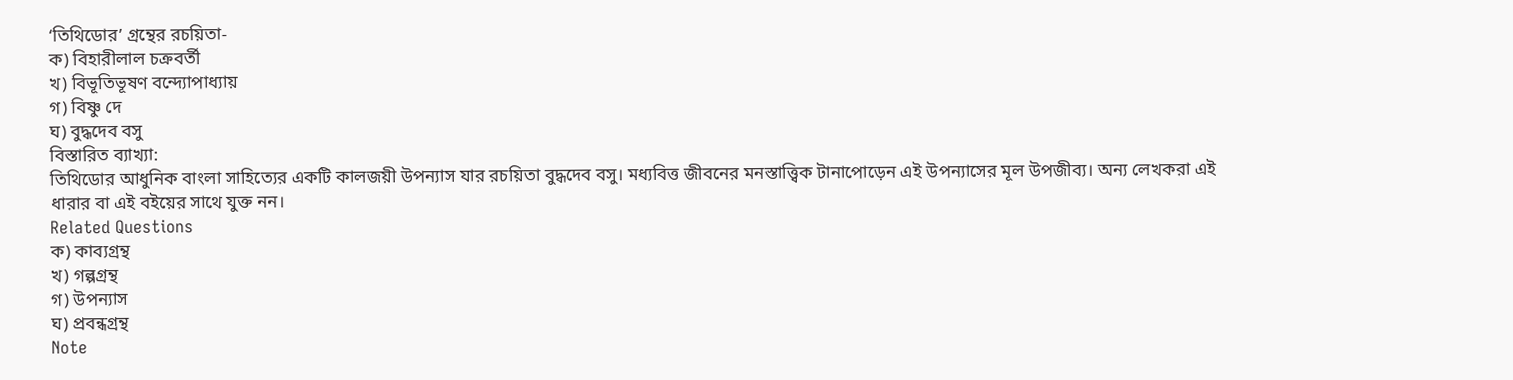‘তিথিডোর’ গ্রন্থের রচয়িতা-
ক) বিহারীলাল চক্রবর্তী
খ) বিভূতিভূষণ বন্দ্যোপাধ্যায়
গ) বিষ্ণু দে
ঘ) বুদ্ধদেব বসু
বিস্তারিত ব্যাখ্যা:
তিথিডোর আধুনিক বাংলা সাহিত্যের একটি কালজয়ী উপন্যাস যার রচয়িতা বুদ্ধদেব বসু। মধ্যবিত্ত জীবনের মনস্তাত্ত্বিক টানাপোড়েন এই উপন্যাসের মূল উপজীব্য। অন্য লেখকরা এই ধারার বা এই বইয়ের সাথে যুক্ত নন।
Related Questions
ক) কাব্যগ্রন্থ
খ) গল্পগ্রন্থ
গ) উপন্যাস
ঘ) প্রবন্ধগ্রন্থ
Note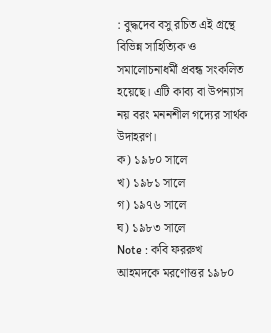: বুদ্ধদেব বসু রচিত এই গ্রন্থে বিভিন্ন সাহিত্যিক ও সমালোচনাধর্মী প্রবন্ধ সংকলিত হয়েছে। এটি কাব্য বা উপন্যাস নয় বরং মননশীল গদ্যের সার্থক উদাহরণ।
ক) ১৯৮০ সালে
খ) ১৯৮১ সালে
গ) ১৯৭৬ সালে
ঘ) ১৯৮৩ সালে
Note : কবি ফররুখ আহমদকে মরণোত্তর ১৯৮০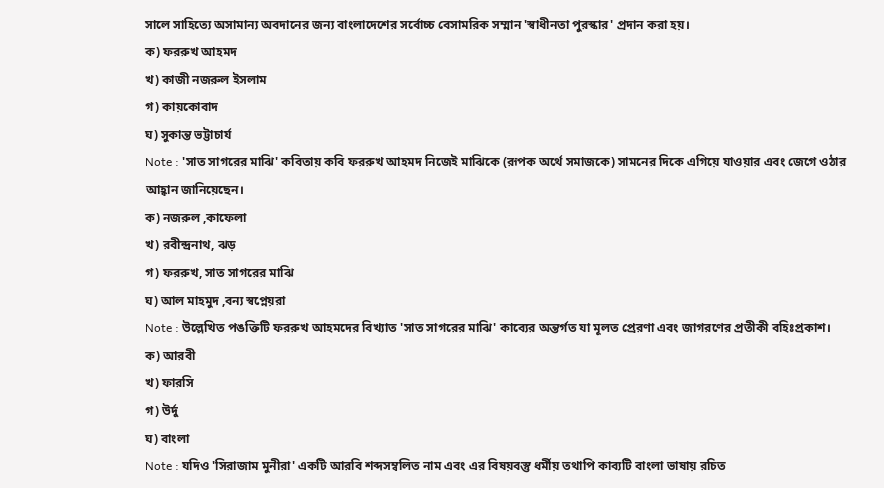সালে সাহিত্যে অসামান্য অবদানের জন্য বাংলাদেশের সর্বোচ্চ বেসামরিক সম্মান 'স্বাধীনতা পুরস্কার' প্রদান করা হয়।
ক) ফররুখ আহমদ
খ) কাজী নজরুল ইসলাম
গ) কায়কোবাদ
ঘ) সুকান্ত ভট্টাচার্য
Note : 'সাত সাগরের মাঝি' কবিতায় কবি ফররুখ আহমদ নিজেই মাঝিকে (রূপক অর্থে সমাজকে) সামনের দিকে এগিয়ে যাওয়ার এবং জেগে ওঠার আহ্বান জানিয়েছেন।
ক) নজরুল ,কাফেলা
খ) রবীন্দ্রনাথ, ঝড়
গ) ফররুখ, সাত সাগরের মাঝি
ঘ) আল মাহমুদ ,বন্য স্বপ্নেয়রা
Note : উল্লেখিত পঙক্তিটি ফররুখ আহমদের বিখ্যাত 'সাত সাগরের মাঝি' কাব্যের অন্তর্গত যা মূলত প্রেরণা এবং জাগরণের প্রতীকী বহিঃপ্রকাশ।
ক) আরবী
খ) ফারসি
গ) উর্দু
ঘ) বাংলা
Note : যদিও 'সিরাজাম মুনীরা' একটি আরবি শব্দসম্বলিত নাম এবং এর বিষয়বস্তু ধর্মীয় তথাপি কাব্যটি বাংলা ভাষায় রচিত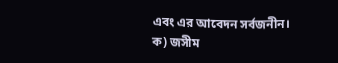এবং এর আবেদন সর্বজনীন।
ক) জসীম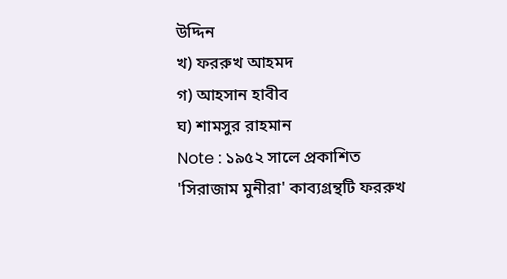উদ্দিন
খ) ফররুখ আহমদ
গ) আহসান হাবীব
ঘ) শামসুর রাহমান
Note : ১৯৫২ সালে প্রকাশিত 'সিরাজাম মুনীরা' কাব্যগ্রন্থটি ফররুখ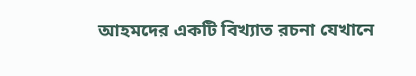আহমদের একটি বিখ্যাত রচনা যেখানে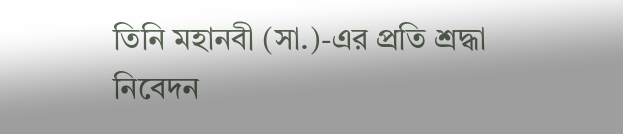তিনি মহানবী (সা.)-এর প্রতি শ্রদ্ধা নিবেদন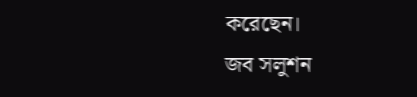করেছেন।
জব সলুশন